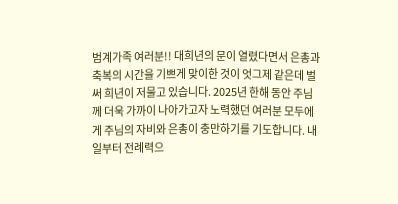범계가족 여러분!! 대희년의 문이 열렸다면서 은총과 축복의 시간을 기쁘게 맞이한 것이 엇그제 같은데 벌써 희년이 저물고 있습니다. 2025년 한해 동안 주님께 더욱 가까이 나아가고자 노력했던 여러분 모두에게 주님의 자비와 은총이 충만하기를 기도합니다. 내일부터 전례력으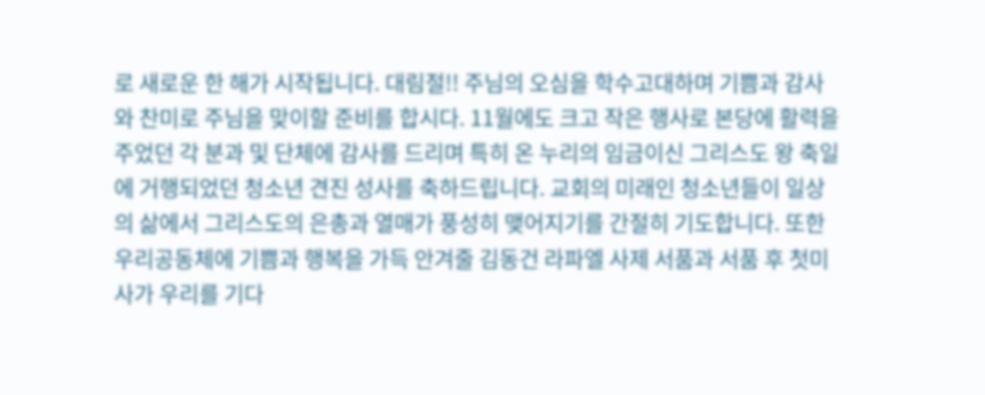로 새로운 한 해가 시작됩니다. 대림절!! 주님의 오심을 학수고대하며 기쁨과 감사와 찬미로 주님을 맞이할 준비를 합시다. 11월에도 크고 작은 행사로 본당에 활력을 주었던 각 분과 및 단체에 감사를 드리며 특히 온 누리의 임금이신 그리스도 왕 축일에 거행되었던 청소년 견진 성사를 축하드립니다. 교회의 미래인 청소년들이 일상의 삶에서 그리스도의 은총과 열매가 풍성히 맺어지기를 간절히 기도합니다. 또한 우리공동체에 기쁨과 행복을 가득 안겨줄 김동건 라파엘 사제 서품과 서품 후 첫미사가 우리를 기다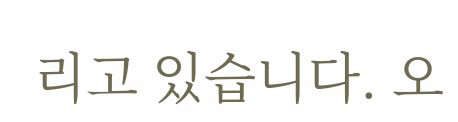리고 있습니다. 오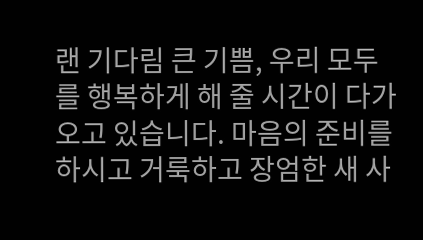랜 기다림 큰 기쁨, 우리 모두를 행복하게 해 줄 시간이 다가오고 있습니다. 마음의 준비를 하시고 거룩하고 장엄한 새 사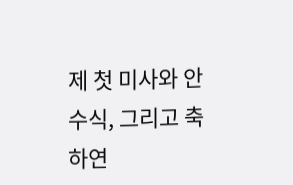제 첫 미사와 안수식, 그리고 축하연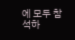에 모두 참석하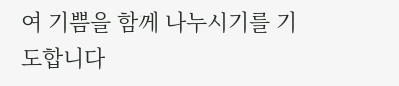여 기쁨을 함께 나누시기를 기도합니다